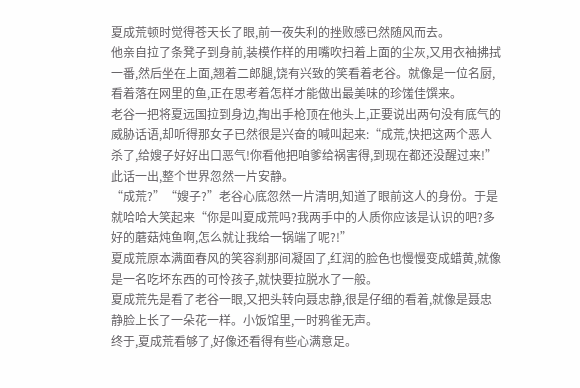夏成荒顿时觉得苍天长了眼,前一夜失利的挫败感已然随风而去。
他亲自拉了条凳子到身前,装模作样的用嘴吹扫着上面的尘灰,又用衣袖拂拭一番,然后坐在上面,翘着二郎腿,饶有兴致的笑看着老谷。就像是一位名厨,看着落在网里的鱼,正在思考着怎样才能做出最美味的珍馐佳馔来。
老谷一把将夏远国拉到身边,掏出手枪顶在他头上,正要说出两句没有底气的威胁话语,却听得那女子已然很是兴奋的喊叫起来:“成荒,快把这两个恶人杀了,给嫂子好好出口恶气!你看他把咱爹给祸害得,到现在都还没醒过来!”
此话一出,整个世界忽然一片安静。
“成荒?”“嫂子?”老谷心底忽然一片清明,知道了眼前这人的身份。于是就哈哈大笑起来“你是叫夏成荒吗?我两手中的人质你应该是认识的吧?多好的蘑菇炖鱼啊,怎么就让我给一锅端了呢?!”
夏成荒原本满面春风的笑容刹那间凝固了,红润的脸色也慢慢变成蜡黄,就像是一名吃坏东西的可怜孩子,就快要拉脱水了一般。
夏成荒先是看了老谷一眼,又把头转向聂忠静,很是仔细的看着,就像是聂忠静脸上长了一朵花一样。小饭馆里,一时鸦雀无声。
终于,夏成荒看够了,好像还看得有些心满意足。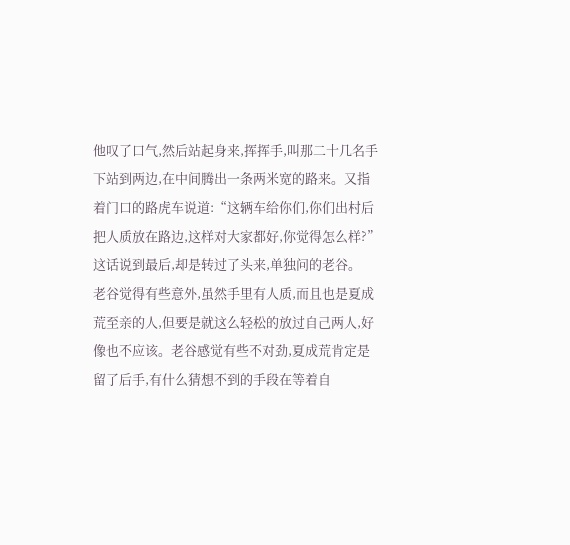他叹了口气,然后站起身来,挥挥手,叫那二十几名手下站到两边,在中间腾出一条两米宽的路来。又指着门口的路虎车说道:“这辆车给你们,你们出村后把人质放在路边,这样对大家都好,你觉得怎么样?”这话说到最后,却是转过了头来,单独问的老谷。
老谷觉得有些意外,虽然手里有人质,而且也是夏成荒至亲的人,但要是就这么轻松的放过自己两人,好像也不应该。老谷感觉有些不对劲,夏成荒肯定是留了后手,有什么猜想不到的手段在等着自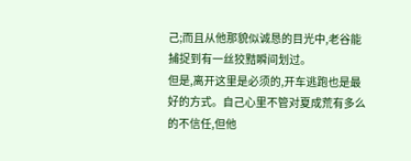己;而且从他那貌似诚恳的目光中,老谷能捕捉到有一丝狡黠瞬间划过。
但是,离开这里是必须的,开车逃跑也是最好的方式。自己心里不管对夏成荒有多么的不信任,但他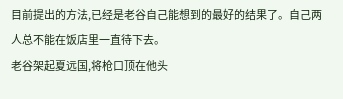目前提出的方法,已经是老谷自己能想到的最好的结果了。自己两人总不能在饭店里一直待下去。
老谷架起夏远国,将枪口顶在他头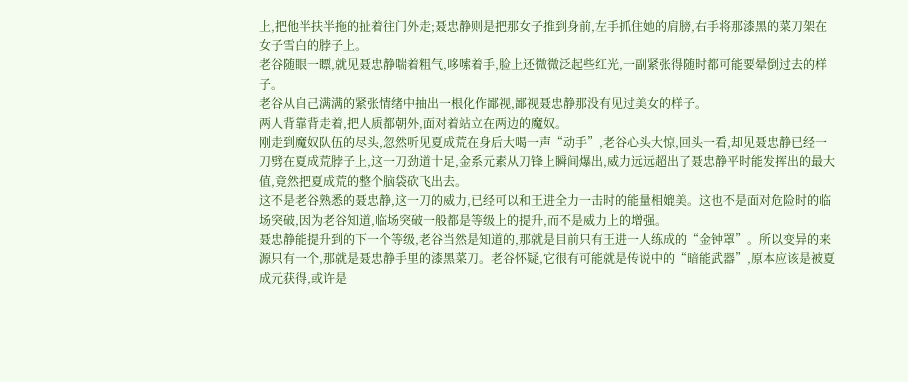上,把他半扶半拖的扯着往门外走;聂忠静则是把那女子推到身前,左手抓住她的肩膀,右手将那漆黑的菜刀架在女子雪白的脖子上。
老谷随眼一瞟,就见聂忠静喘着粗气,哆嗦着手,脸上还微微泛起些红光,一副紧张得随时都可能要晕倒过去的样子。
老谷从自己满满的紧张情绪中抽出一根化作鄙视,鄙视聂忠静那没有见过美女的样子。
两人背靠背走着,把人质都朝外,面对着站立在两边的魔奴。
刚走到魔奴队伍的尽头,忽然听见夏成荒在身后大喝一声“动手”,老谷心头大惊,回头一看,却见聂忠静已经一刀劈在夏成荒脖子上,这一刀劲道十足,金系元素从刀锋上瞬间爆出,威力远远超出了聂忠静平时能发挥出的最大值,竟然把夏成荒的整个脑袋砍飞出去。
这不是老谷熟悉的聂忠静,这一刀的威力,已经可以和王进全力一击时的能量相媲美。这也不是面对危险时的临场突破,因为老谷知道,临场突破一般都是等级上的提升,而不是威力上的增强。
聂忠静能提升到的下一个等级,老谷当然是知道的,那就是目前只有王进一人练成的“金钟罩”。所以变异的来源只有一个,那就是聂忠静手里的漆黑菜刀。老谷怀疑,它很有可能就是传说中的“暗能武器”,原本应该是被夏成元获得,或许是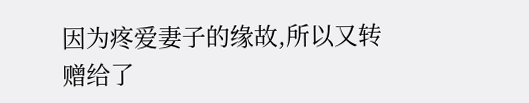因为疼爱妻子的缘故,所以又转赠给了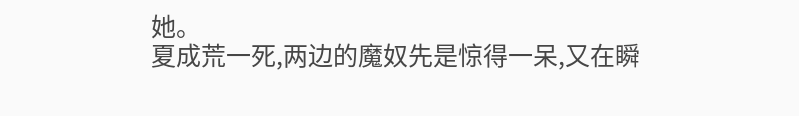她。
夏成荒一死,两边的魔奴先是惊得一呆,又在瞬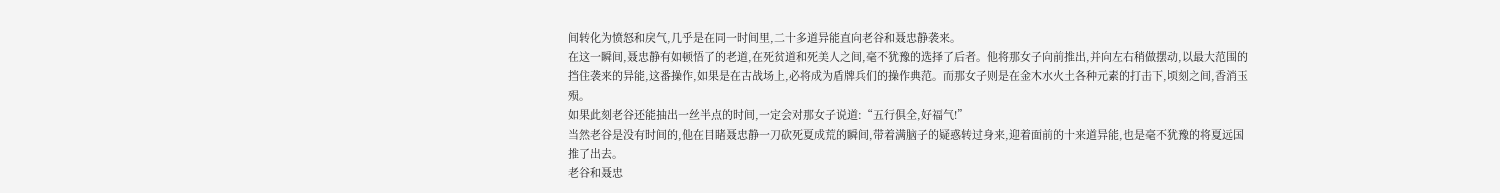间转化为愤怒和戾气,几乎是在同一时间里,二十多道异能直向老谷和聂忠静袭来。
在这一瞬间,聂忠静有如顿悟了的老道,在死贫道和死美人之间,毫不犹豫的选择了后者。他将那女子向前推出,并向左右稍做摆动,以最大范围的挡住袭来的异能,这番操作,如果是在古战场上,必将成为盾牌兵们的操作典范。而那女子则是在金木水火土各种元素的打击下,顷刻之间,香消玉殒。
如果此刻老谷还能抽出一丝半点的时间,一定会对那女子说道:“五行俱全,好福气!”
当然老谷是没有时间的,他在目睹聂忠静一刀砍死夏成荒的瞬间,带着满脑子的疑惑转过身来,迎着面前的十来道异能,也是毫不犹豫的将夏远国推了出去。
老谷和聂忠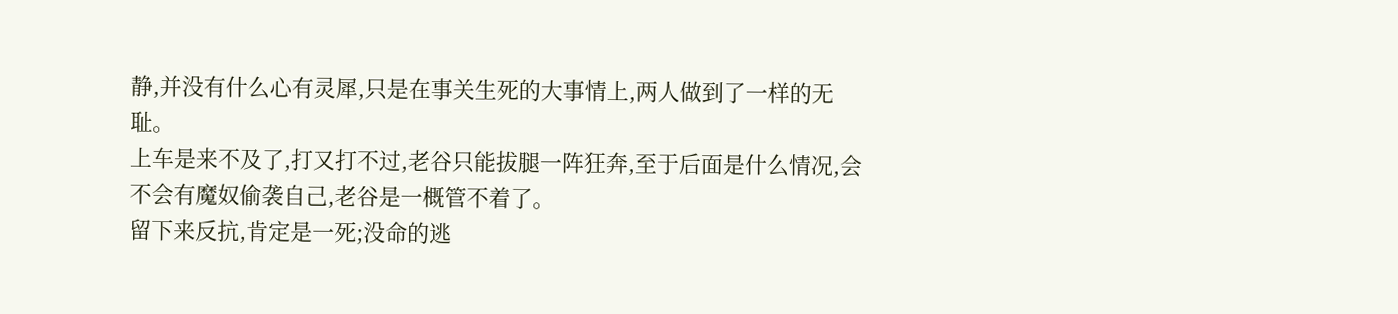静,并没有什么心有灵犀,只是在事关生死的大事情上,两人做到了一样的无耻。
上车是来不及了,打又打不过,老谷只能拔腿一阵狂奔,至于后面是什么情况,会不会有魔奴偷袭自己,老谷是一概管不着了。
留下来反抗,肯定是一死;没命的逃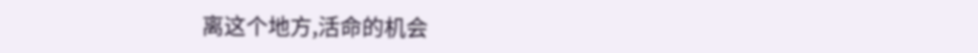离这个地方,活命的机会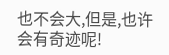也不会大,但是,也许会有奇迹呢!